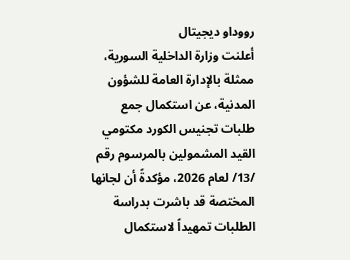رووداو ديجيتال
أعلنت وزارة الداخلية السورية، ممثلة بالإدارة العامة للشؤون المدنية، عن استكمال جمع طلبات تجنيس الكورد مكتومي القيد المشمولين بالمرسوم رقم /13/ لعام 2026، مؤكدةً أن لجانها المختصة قد باشرت بدراسة الطلبات تمهيداً لاستكمال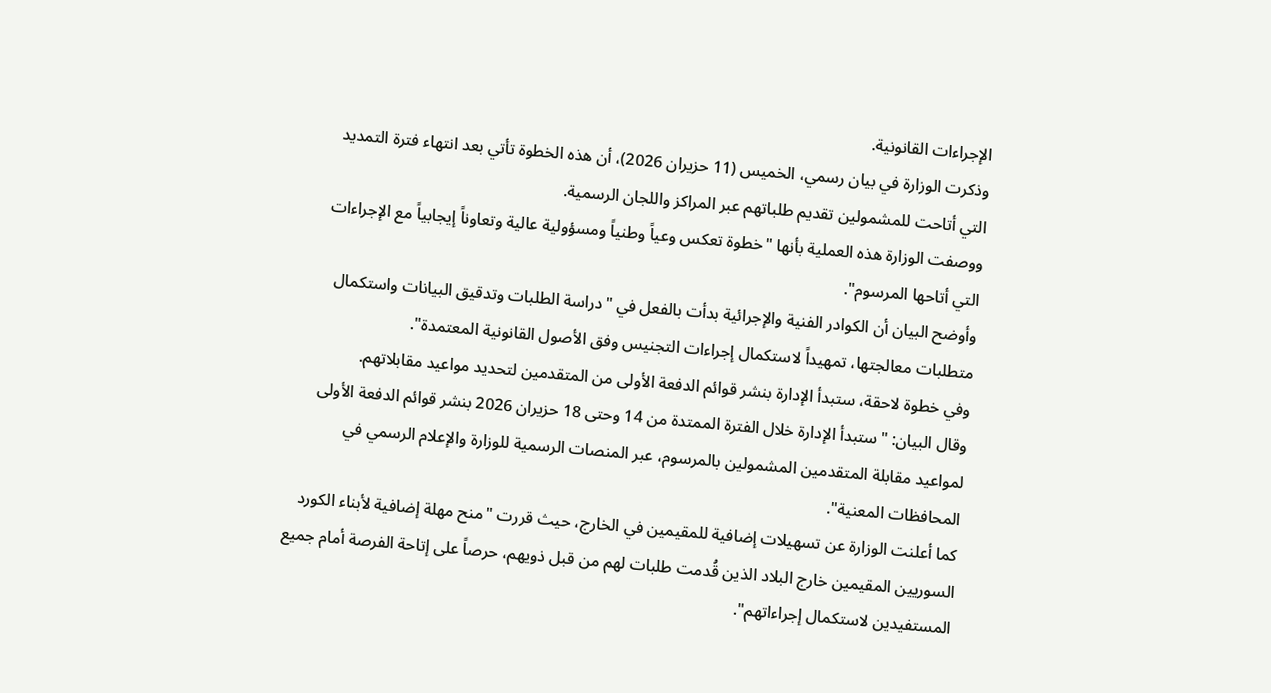الإجراءات القانونية.
وذكرت الوزارة في بيان رسمي، الخميس (11 حزيران 2026)، أن هذه الخطوة تأتي بعد انتهاء فترة التمديد التي أتاحت للمشمولين تقديم طلباتهم عبر المراكز واللجان الرسمية.
ووصفت الوزارة هذه العملية بأنها "خطوة تعكس وعياً وطنياً ومسؤولية عالية وتعاوناً إيجابياً مع الإجراءات التي أتاحها المرسوم".
وأوضح البيان أن الكوادر الفنية والإجرائية بدأت بالفعل في "دراسة الطلبات وتدقيق البيانات واستكمال متطلبات معالجتها، تمهيداً لاستكمال إجراءات التجنيس وفق الأصول القانونية المعتمدة".
وفي خطوة لاحقة، ستبدأ الإدارة بنشر قوائم الدفعة الأولى من المتقدمين لتحديد مواعيد مقابلاتهم.
وقال البيان: "ستبدأ الإدارة خلال الفترة الممتدة من 14 وحتى 18 حزيران 2026 بنشر قوائم الدفعة الأولى لمواعيد مقابلة المتقدمين المشمولين بالمرسوم، عبر المنصات الرسمية للوزارة والإعلام الرسمي في المحافظات المعنية".
كما أعلنت الوزارة عن تسهيلات إضافية للمقيمين في الخارج، حيث قررت "منح مهلة إضافية لأبناء الكورد السوريين المقيمين خارج البلاد الذين قُدمت طلبات لهم من قبل ذويهم، حرصاً على إتاحة الفرصة أمام جميع المستفيدين لاستكمال إجراءاتهم".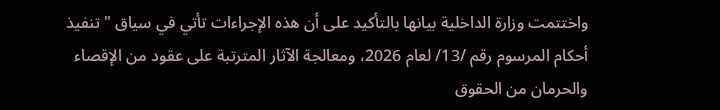واختتمت وزارة الداخلية بيانها بالتأكيد على أن هذه الإجراءات تأتي في سياق "تنفيذ أحكام المرسوم رقم /13/ لعام 2026، ومعالجة الآثار المترتبة على عقود من الإقصاء والحرمان من الحقوق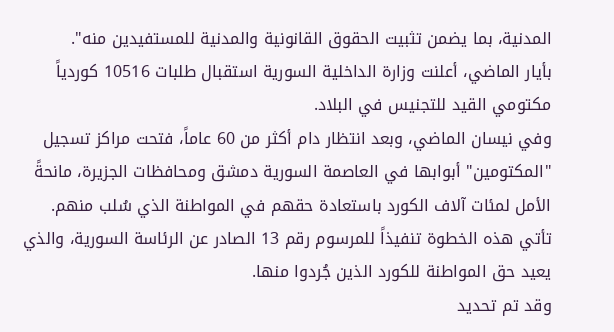المدنية، بما يضمن تثبيت الحقوق القانونية والمدنية للمستفيدين منه".
بأيار الماضي، أعلنت وزارة الداخلية السورية استقبال طلبات 10516 كوردياً مكتومي القيد للتجنيس في البلاد.
وفي نيسان الماضي، وبعد انتظار دام أكثر من 60 عاماً، فتحت مراكز تسجيل "المكتومين" أبوابها في العاصمة السورية دمشق ومحافظات الجزيرة، مانحةً الأمل لمئات آلاف الكورد باستعادة حقهم في المواطنة الذي سُلب منهم.
تأتي هذه الخطوة تنفيذاً للمرسوم رقم 13 الصادر عن الرئاسة السورية، والذي يعيد حق المواطنة للكورد الذين جُردوا منها.
وقد تم تحديد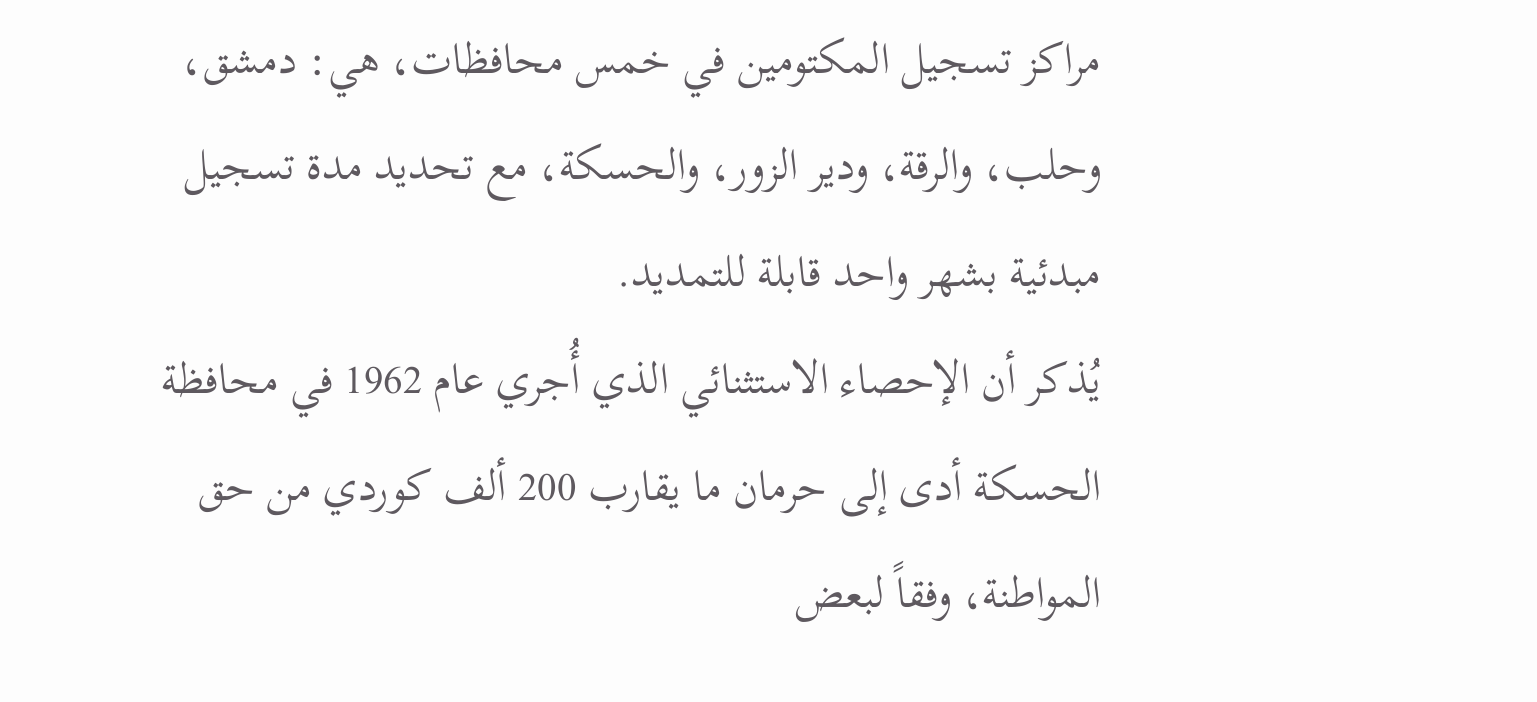مراكز تسجيل المكتومين في خمس محافظات، هي: دمشق، وحلب، والرقة، ودير الزور، والحسكة، مع تحديد مدة تسجيل مبدئية بشهر واحد قابلة للتمديد.
يُذكر أن الإحصاء الاستثنائي الذي أُجري عام 1962 في محافظة الحسكة أدى إلى حرمان ما يقارب 200 ألف كوردي من حق المواطنة، وفقاً لبعض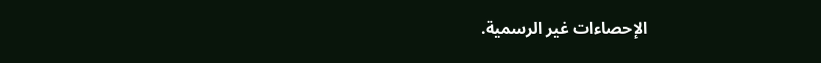الإحصاءات غير الرسمية.